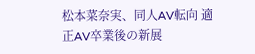松本菜奈実、同人AV転向 適正AV卒業後の新展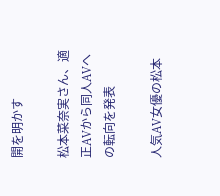開を明かす

松本菜奈実さん、適正AVから同人AVへの転向を発表

人気AV女優の松本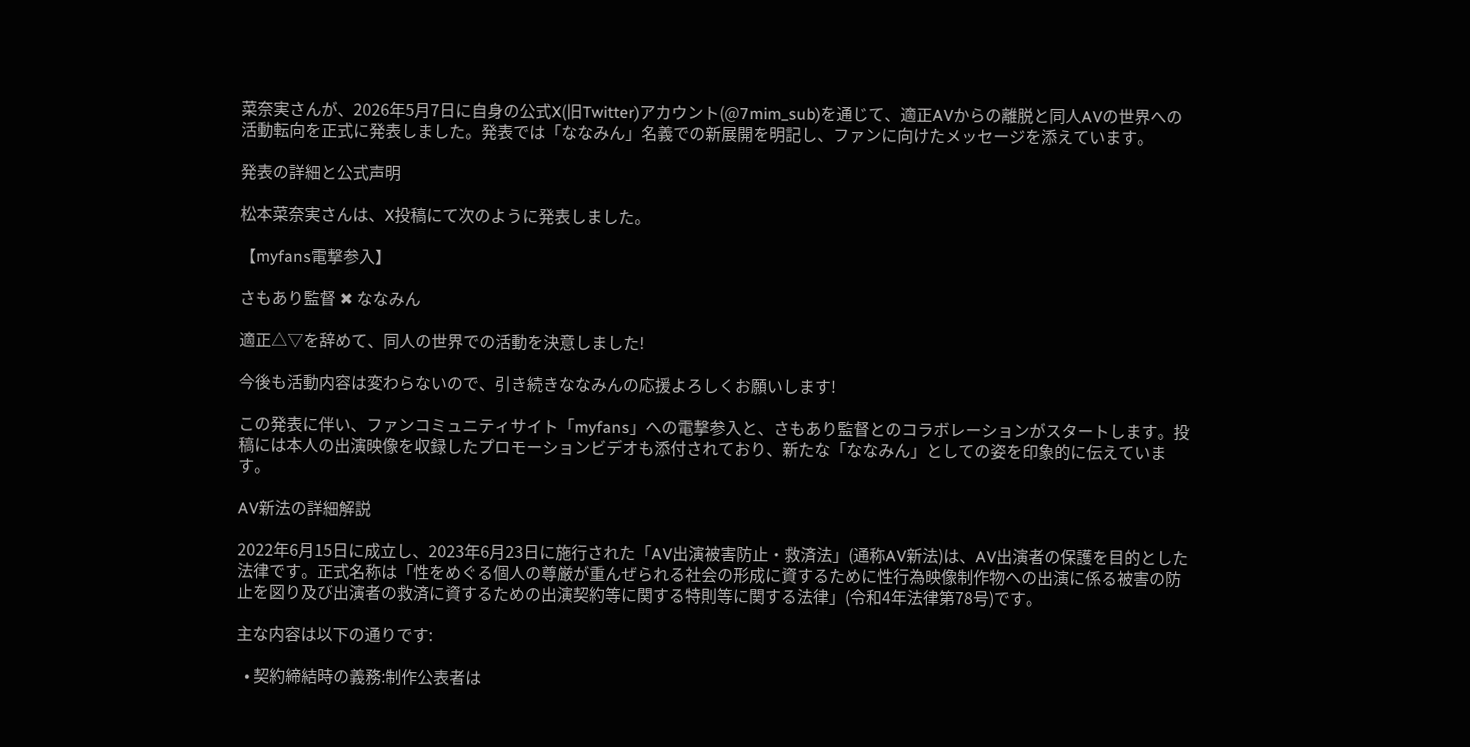菜奈実さんが、2026年5月7日に自身の公式X(旧Twitter)アカウント(@7mim_sub)を通じて、適正AVからの離脱と同人AVの世界への活動転向を正式に発表しました。発表では「ななみん」名義での新展開を明記し、ファンに向けたメッセージを添えています。

発表の詳細と公式声明

松本菜奈実さんは、X投稿にて次のように発表しました。

【myfans電撃参入】

さもあり監督 ✖ ななみん

適正△▽を辞めて、同人の世界での活動を決意しました!

今後も活動内容は変わらないので、引き続きななみんの応援よろしくお願いします!

この発表に伴い、ファンコミュニティサイト「myfans」への電撃参入と、さもあり監督とのコラボレーションがスタートします。投稿には本人の出演映像を収録したプロモーションビデオも添付されており、新たな「ななみん」としての姿を印象的に伝えています。

AV新法の詳細解説

2022年6月15日に成立し、2023年6月23日に施行された「AV出演被害防止・救済法」(通称AV新法)は、AV出演者の保護を目的とした法律です。正式名称は「性をめぐる個人の尊厳が重んぜられる社会の形成に資するために性行為映像制作物への出演に係る被害の防止を図り及び出演者の救済に資するための出演契約等に関する特則等に関する法律」(令和4年法律第78号)です。

主な内容は以下の通りです:

  • 契約締結時の義務:制作公表者は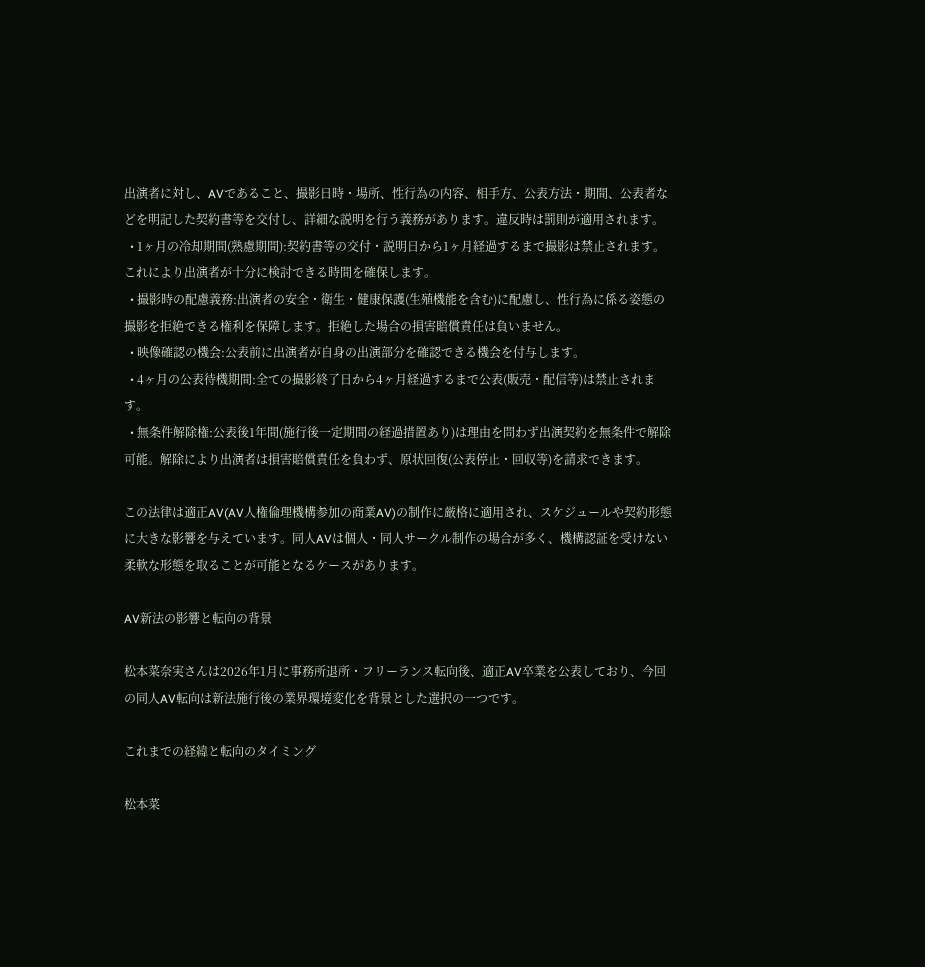出演者に対し、AVであること、撮影日時・場所、性行為の内容、相手方、公表方法・期間、公表者などを明記した契約書等を交付し、詳細な説明を行う義務があります。違反時は罰則が適用されます。
  • 1ヶ月の冷却期間(熟慮期間):契約書等の交付・説明日から1ヶ月経過するまで撮影は禁止されます。これにより出演者が十分に検討できる時間を確保します。
  • 撮影時の配慮義務:出演者の安全・衛生・健康保護(生殖機能を含む)に配慮し、性行為に係る姿態の撮影を拒絶できる権利を保障します。拒絶した場合の損害賠償責任は負いません。
  • 映像確認の機会:公表前に出演者が自身の出演部分を確認できる機会を付与します。
  • 4ヶ月の公表待機期間:全ての撮影終了日から4ヶ月経過するまで公表(販売・配信等)は禁止されます。
  • 無条件解除権:公表後1年間(施行後一定期間の経過措置あり)は理由を問わず出演契約を無条件で解除可能。解除により出演者は損害賠償責任を負わず、原状回復(公表停止・回収等)を請求できます。

この法律は適正AV(AV人権倫理機構参加の商業AV)の制作に厳格に適用され、スケジュールや契約形態に大きな影響を与えています。同人AVは個人・同人サークル制作の場合が多く、機構認証を受けない柔軟な形態を取ることが可能となるケースがあります。

AV新法の影響と転向の背景

松本菜奈実さんは2026年1月に事務所退所・フリーランス転向後、適正AV卒業を公表しており、今回の同人AV転向は新法施行後の業界環境変化を背景とした選択の一つです。

これまでの経緯と転向のタイミング

松本菜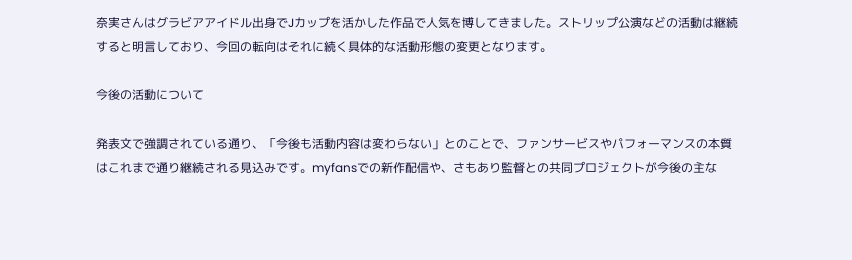奈実さんはグラビアアイドル出身でJカップを活かした作品で人気を博してきました。ストリップ公演などの活動は継続すると明言しており、今回の転向はそれに続く具体的な活動形態の変更となります。

今後の活動について

発表文で強調されている通り、「今後も活動内容は変わらない」とのことで、ファンサービスやパフォーマンスの本質はこれまで通り継続される見込みです。myfansでの新作配信や、さもあり監督との共同プロジェクトが今後の主な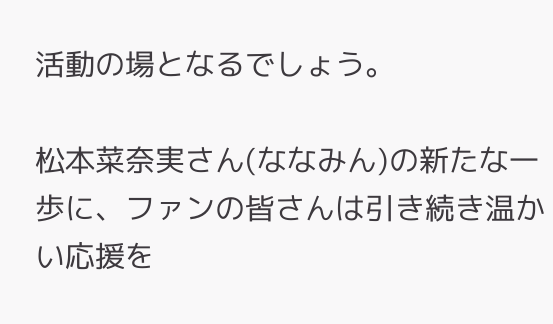活動の場となるでしょう。

松本菜奈実さん(ななみん)の新たな一歩に、ファンの皆さんは引き続き温かい応援を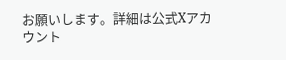お願いします。詳細は公式Xアカウント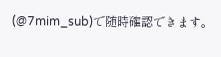(@7mim_sub)で随時確認できます。